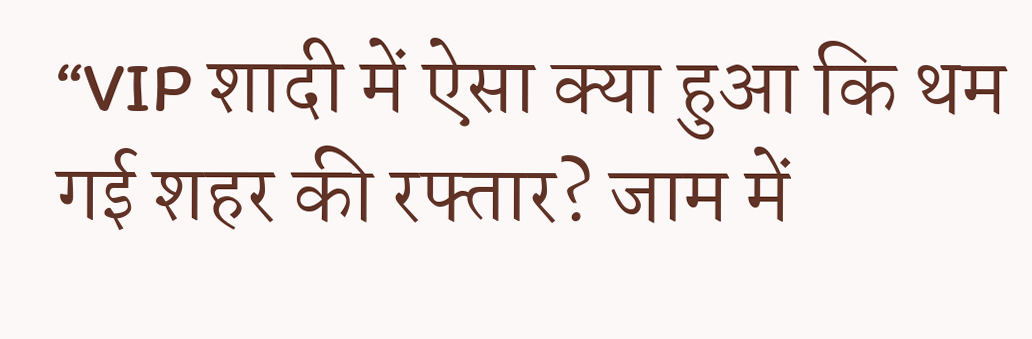“VIP शादी में ऐसा क्या हुआ कि थम गई शहर की रफ्तार? जाम में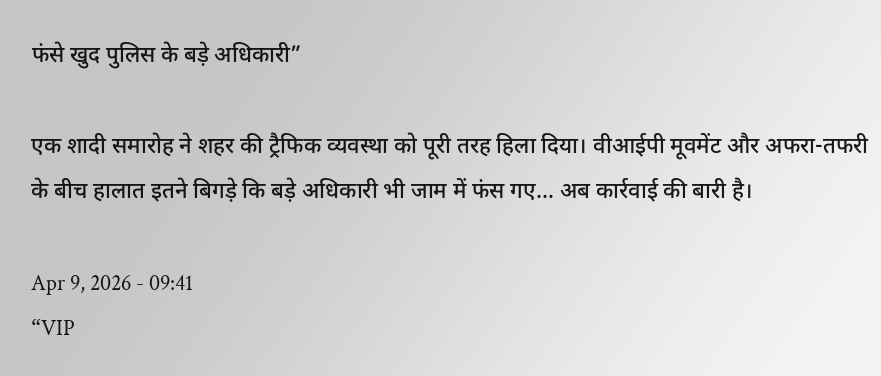फंसे खुद पुलिस के बड़े अधिकारी”

एक शादी समारोह ने शहर की ट्रैफिक व्यवस्था को पूरी तरह हिला दिया। वीआईपी मूवमेंट और अफरा-तफरी के बीच हालात इतने बिगड़े कि बड़े अधिकारी भी जाम में फंस गए… अब कार्रवाई की बारी है।

Apr 9, 2026 - 09:41
“VIP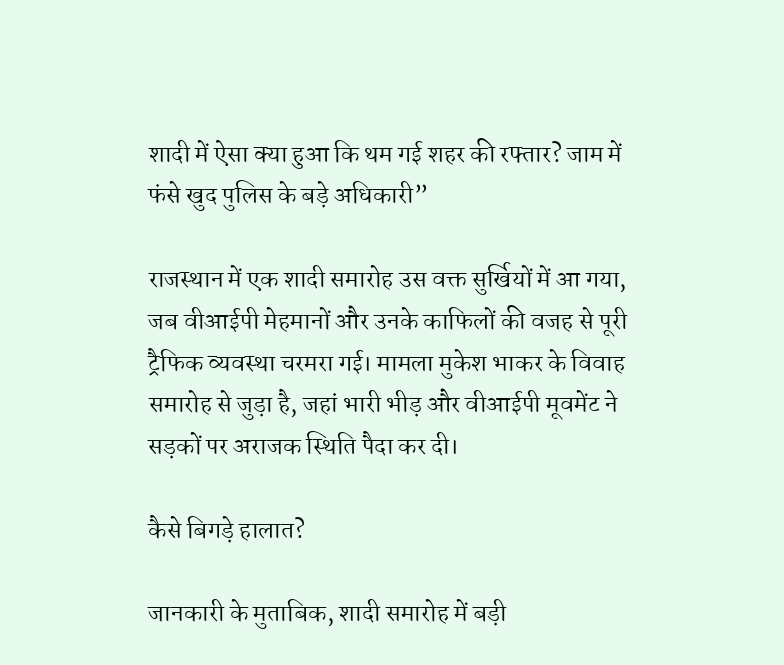शादी में ऐसा क्या हुआ कि थम गई शहर की रफ्तार? जाम में फंसे खुद पुलिस के बड़े अधिकारी”

राजस्थान में एक शादी समारोह उस वक्त सुर्खियों में आ गया, जब वीआईपी मेहमानों और उनके काफिलों की वजह से पूरी ट्रैफिक व्यवस्था चरमरा गई। मामला मुकेश भाकर के विवाह समारोह से जुड़ा है, जहां भारी भीड़ और वीआईपी मूवमेंट ने सड़कों पर अराजक स्थिति पैदा कर दी।

कैसे बिगड़े हालात?

जानकारी के मुताबिक, शादी समारोह में बड़ी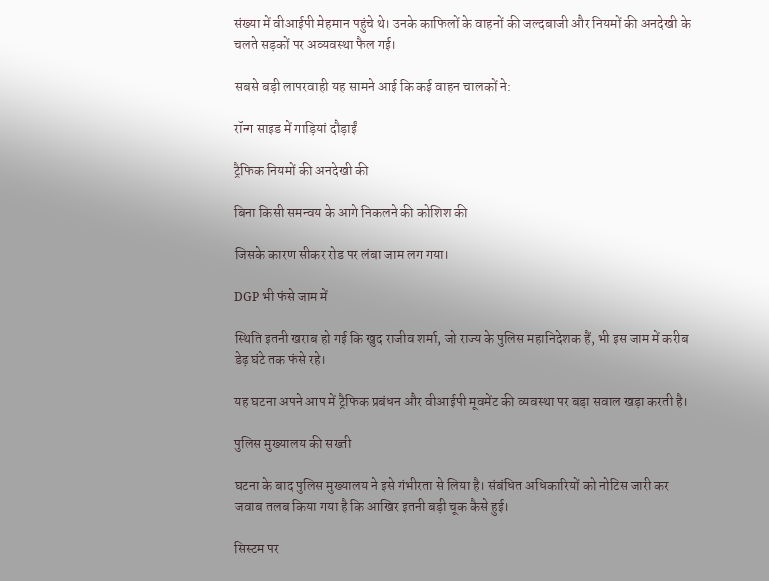संख्या में वीआईपी मेहमान पहुंचे थे। उनके काफिलों के वाहनों की जल्दबाजी और नियमों की अनदेखी के चलते सड़कों पर अव्यवस्था फैल गई।

सबसे बड़ी लापरवाही यह सामने आई कि कई वाहन चालकों ने:

रॉन्ग साइड में गाड़ियां दौड़ाईं

ट्रैफिक नियमों की अनदेखी की

बिना किसी समन्वय के आगे निकलने की कोशिश की

जिसके कारण सीकर रोड पर लंबा जाम लग गया।

DGP भी फंसे जाम में

स्थिति इतनी खराब हो गई कि खुद राजीव शर्मा, जो राज्य के पुलिस महानिदेशक हैं, भी इस जाम में करीब डेढ़ घंटे तक फंसे रहे।

यह घटना अपने आप में ट्रैफिक प्रबंधन और वीआईपी मूवमेंट की व्यवस्था पर बड़ा सवाल खड़ा करती है।

पुलिस मुख्यालय की सख्ती

घटना के बाद पुलिस मुख्यालय ने इसे गंभीरता से लिया है। संबंधित अधिकारियों को नोटिस जारी कर जवाब तलब किया गया है कि आखिर इतनी बड़ी चूक कैसे हुई।

सिस्टम पर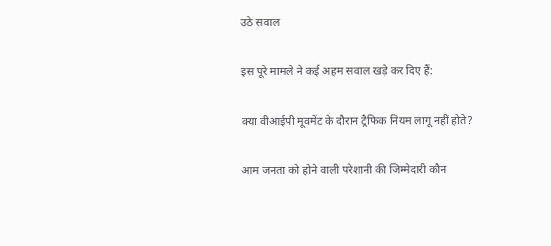उठे सवाल

इस पूरे मामले ने कई अहम सवाल खड़े कर दिए हैं:

क्या वीआईपी मूवमेंट के दौरान ट्रैफिक नियम लागू नहीं होते?

आम जनता को होने वाली परेशानी की जिम्मेदारी कौन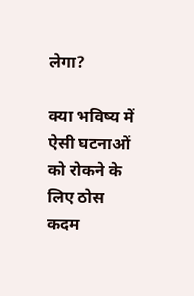लेगा?

क्या भविष्य में ऐसी घटनाओं को रोकने के लिए ठोस कदम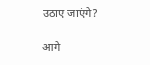उठाए जाएंगे?

आगे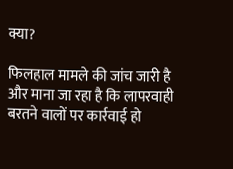क्या?

फिलहाल मामले की जांच जारी है और माना जा रहा है कि लापरवाही बरतने वालों पर कार्रवाई हो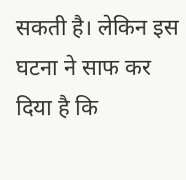सकती है। लेकिन इस घटना ने साफ कर दिया है कि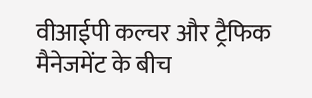वीआईपी कल्चर और ट्रैफिक मैनेजमेंट के बीच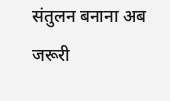संतुलन बनाना अब जरूरी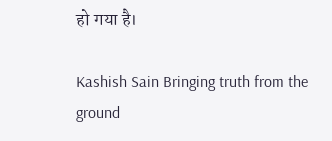हो गया है।

Kashish Sain Bringing truth from the ground